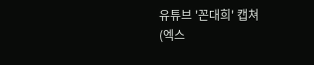유튜브 '꼰대희' 캡쳐
(엑스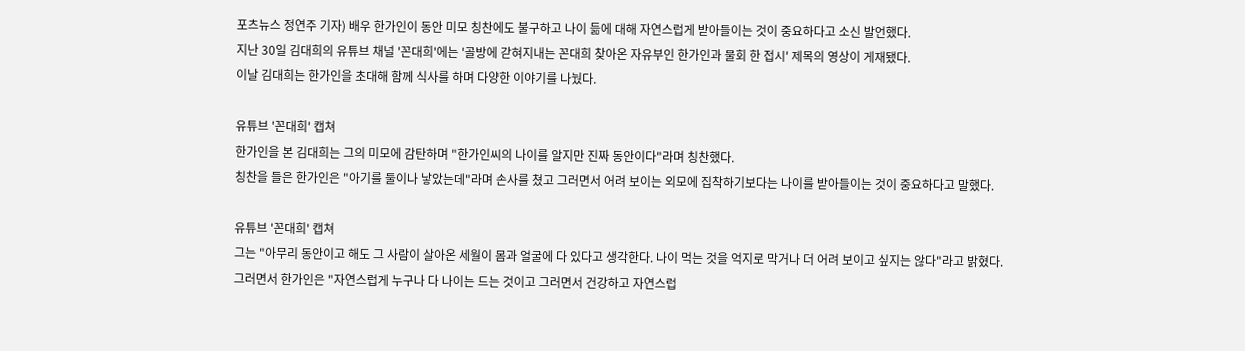포츠뉴스 정연주 기자) 배우 한가인이 동안 미모 칭찬에도 불구하고 나이 듦에 대해 자연스럽게 받아들이는 것이 중요하다고 소신 발언했다.
지난 30일 김대희의 유튜브 채널 '꼰대희'에는 '골방에 갇혀지내는 꼰대희 찾아온 자유부인 한가인과 물회 한 접시' 제목의 영상이 게재됐다.
이날 김대희는 한가인을 초대해 함께 식사를 하며 다양한 이야기를 나눴다.

유튜브 '꼰대희' 캡쳐
한가인을 본 김대희는 그의 미모에 감탄하며 "한가인씨의 나이를 알지만 진짜 동안이다"라며 칭찬했다.
칭찬을 들은 한가인은 "아기를 둘이나 낳았는데"라며 손사를 쳤고 그러면서 어려 보이는 외모에 집착하기보다는 나이를 받아들이는 것이 중요하다고 말했다.

유튜브 '꼰대희' 캡쳐
그는 "아무리 동안이고 해도 그 사람이 살아온 세월이 몸과 얼굴에 다 있다고 생각한다. 나이 먹는 것을 억지로 막거나 더 어려 보이고 싶지는 않다"라고 밝혔다.
그러면서 한가인은 "자연스럽게 누구나 다 나이는 드는 것이고 그러면서 건강하고 자연스럽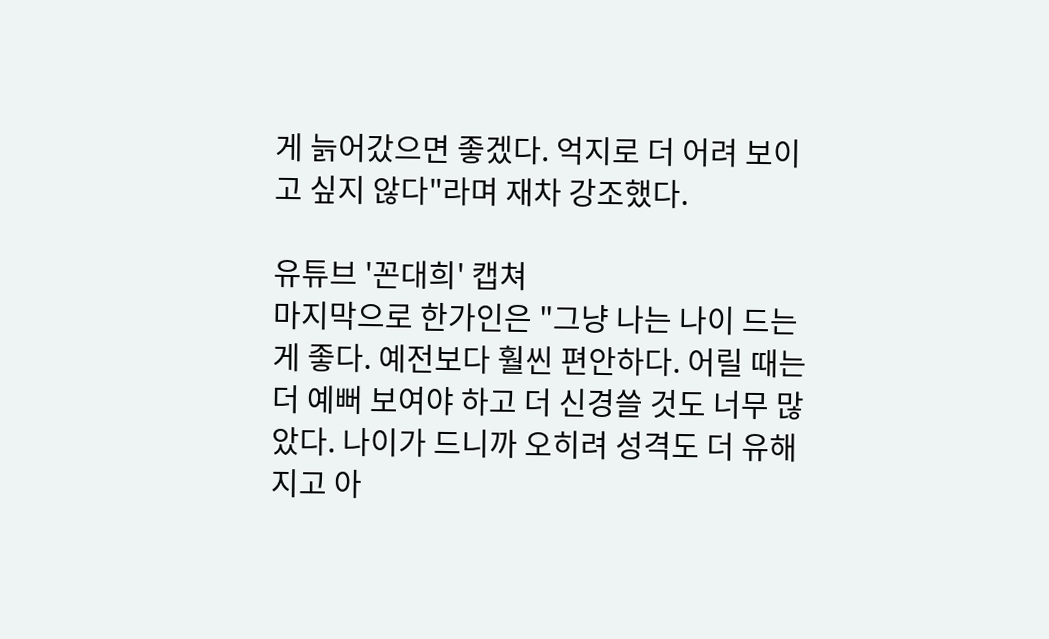게 늙어갔으면 좋겠다. 억지로 더 어려 보이고 싶지 않다"라며 재차 강조했다.

유튜브 '꼰대희' 캡쳐
마지막으로 한가인은 "그냥 나는 나이 드는 게 좋다. 예전보다 훨씬 편안하다. 어릴 때는 더 예뻐 보여야 하고 더 신경쓸 것도 너무 많았다. 나이가 드니까 오히려 성격도 더 유해지고 아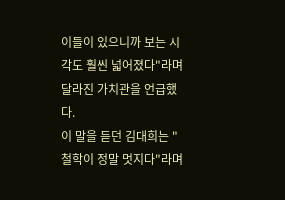이들이 있으니까 보는 시각도 훨씬 넓어졌다"라며 달라진 가치관을 언급했다.
이 말을 듣던 김대희는 "철학이 정말 멋지다"라며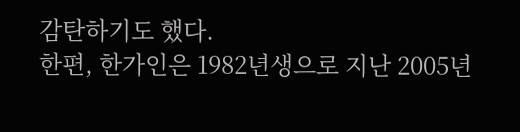감탄하기도 했다.
한편, 한가인은 1982년생으로 지난 2005년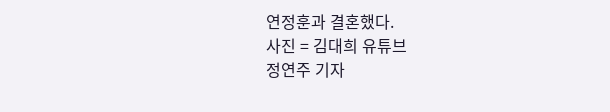연정훈과 결혼했다.
사진 = 김대희 유튜브
정연주 기자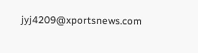jyj4209@xportsnews.com